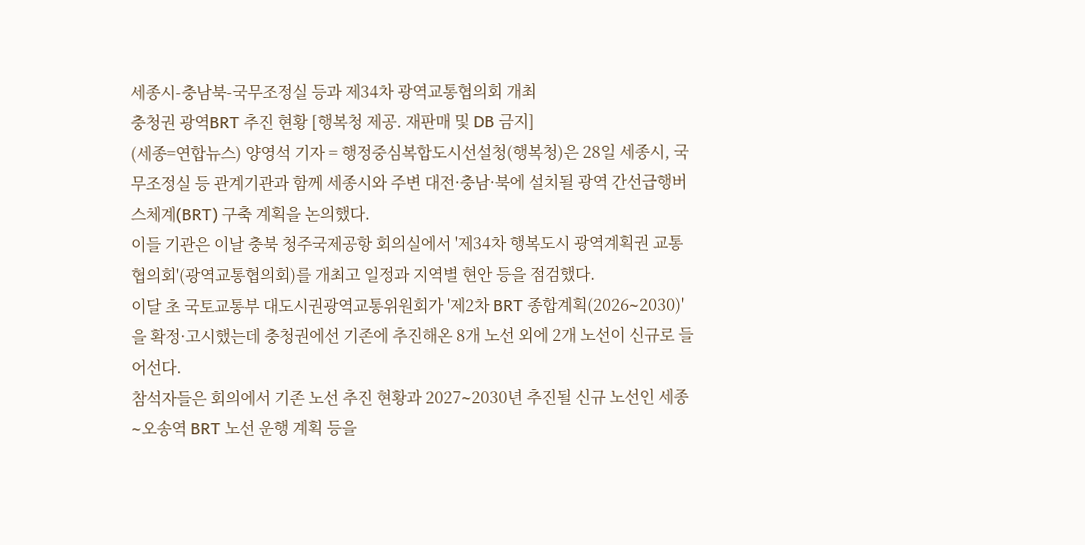세종시-충남북-국무조정실 등과 제34차 광역교통협의회 개최
충청권 광역BRT 추진 현황 [행복청 제공. 재판매 및 DB 금지]
(세종=연합뉴스) 양영석 기자 = 행정중심복합도시선설청(행복청)은 28일 세종시, 국무조정실 등 관계기관과 함께 세종시와 주변 대전·충남·북에 설치될 광역 간선급행버스체계(BRT) 구축 계획을 논의했다.
이들 기관은 이날 충북 청주국제공항 회의실에서 '제34차 행복도시 광역계획권 교통협의회'(광역교통협의회)를 개최고 일정과 지역별 현안 등을 점검했다.
이달 초 국토교통부 대도시권광역교통위원회가 '제2차 BRT 종합계획(2026∼2030)'을 확정·고시했는데 충청권에선 기존에 추진해온 8개 노선 외에 2개 노선이 신규로 들어선다.
참석자들은 회의에서 기존 노선 추진 현황과 2027∼2030년 추진될 신규 노선인 세종∼오송역 BRT 노선 운행 계획 등을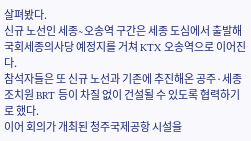살펴봤다.
신규 노선인 세종∼오송역 구간은 세종 도심에서 출발해 국회세종의사당 예정지를 거쳐 KTX 오송역으로 이어진다.
참석자들은 또 신규 노선과 기존에 추진해온 공주·세종 조치원 BRT 등이 차질 없이 건설될 수 있도록 협력하기로 했다.
이어 회의가 개최된 청주국제공항 시설을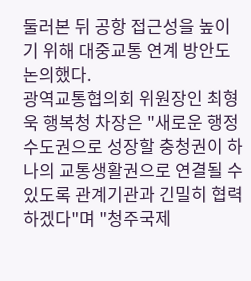둘러본 뒤 공항 접근성을 높이기 위해 대중교통 연계 방안도 논의했다.
광역교통협의회 위원장인 최형욱 행복청 차장은 "새로운 행정수도권으로 성장할 충청권이 하나의 교통생활권으로 연결될 수 있도록 관계기관과 긴밀히 협력하겠다"며 "청주국제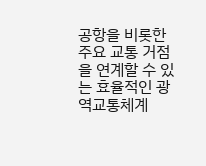공항을 비롯한 주요 교통 거점을 연계할 수 있는 효율적인 광역교통체계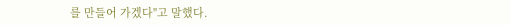를 만들어 가겠다"고 말했다.